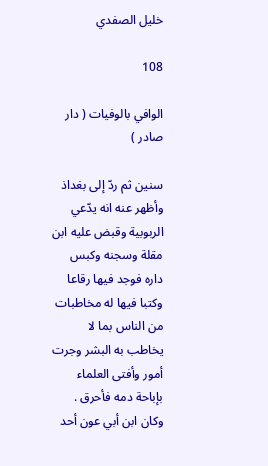خليل الصفدي

108

الوافي بالوفيات ( دار صادر )

سنين ثم ردّ إلى بغداذ وأظهر عنه انه يدّعي الربوبية وقبض عليه ابن مقلة وسجنه وكبس داره فوجد فيها رقاعا وكتبا فيها له مخاطبات من الناس بما لا يخاطب به البشر وجرت أمور وأفتى العلماء بإباحة دمه فأحرق . وكان ابن أبي عون أحد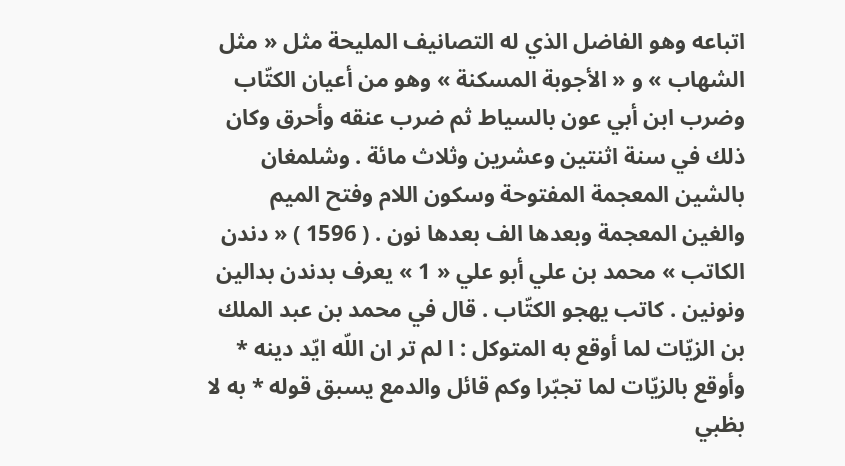اتباعه وهو الفاضل الذي له التصانيف المليحة مثل « مثل الشهاب » و « الأجوبة المسكنة » وهو من أعيان الكتّاب وضرب ابن أبي عون بالسياط ثم ضرب عنقه وأحرق وكان ذلك في سنة اثنتين وعشرين وثلاث مائة . وشلمغان بالشين المعجمة المفتوحة وسكون اللام وفتح الميم والغين المعجمة وبعدها الف بعدها نون . ( 1596 ) « دندن الكاتب » محمد بن علي أبو علي « 1 » يعرف بدندن بدالين ونونين . كاتب يهجو الكتّاب . قال في محمد بن عبد الملك بن الزيّات لما أوقع به المتوكل : ا لم تر ان اللّه ايّد دينه * وأوقع بالزيّات لما تجبّرا وكم قائل والدمع يسبق قوله * به لا بظبي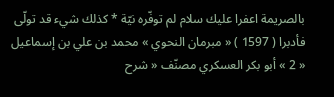بالصريمة اعفرا عليك سلام لم توفّره نيّة * كذلك شيء قد تولّى فأدبرا ( 1597 ) « مبرمان النحوي » محمد بن علي بن إسماعيل « 2 » أبو بكر العسكري مصنّف « شرح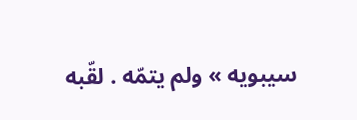سيبويه » ولم يتمّه . لقّبه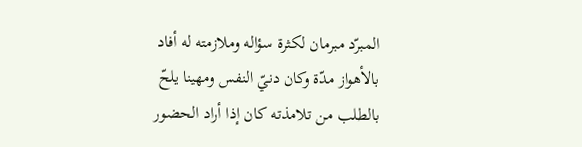المبرّد مبرمان لكثرة سؤاله وملازمته له أفاد بالأهواز مدّة وكان دنيّ النفس ومهينا يلحّ بالطلب من تلامذته كان إذا أراد الحضور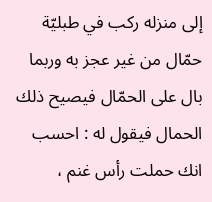إلى منزله ركب في طبليّة حمّال من غير عجز به وربما بال على الحمّال فيصيح ذلك الحمال فيقول له : احسب انك حملت رأس غنم ،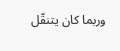وربما كان يتنقّل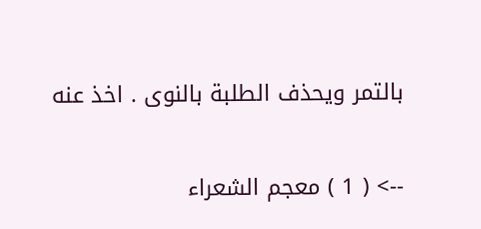بالتمر ويحذف الطلبة بالنوى . اخذ عنه

--> ( 1 ) معجم الشعراء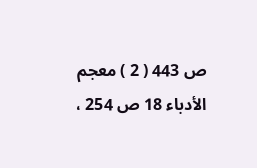ص 443 ( 2 ) معجم الأدباء 18 ص 254 ،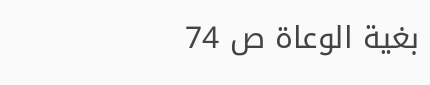بغية الوعاة ص 74